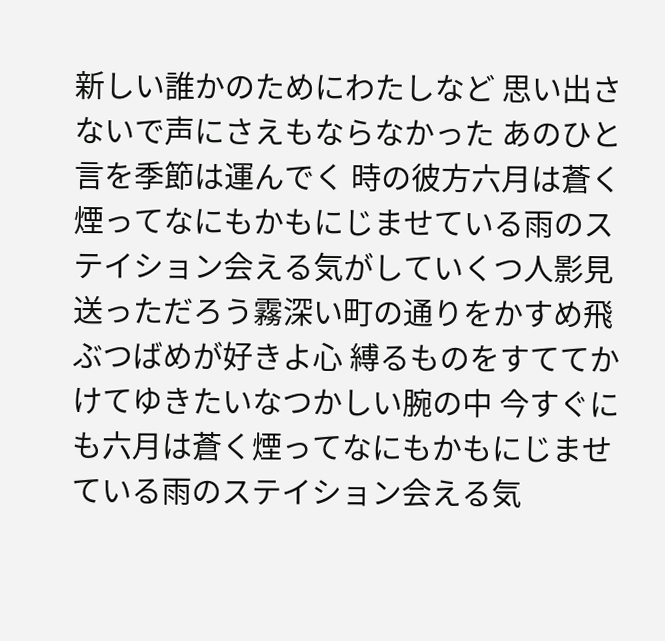新しい誰かのためにわたしなど 思い出さないで声にさえもならなかった あのひと言を季節は運んでく 時の彼方六月は蒼く煙ってなにもかもにじませている雨のステイション会える気がしていくつ人影見送っただろう霧深い町の通りをかすめ飛ぶつばめが好きよ心 縛るものをすててかけてゆきたいなつかしい腕の中 今すぐにも六月は蒼く煙ってなにもかもにじませている雨のステイション会える気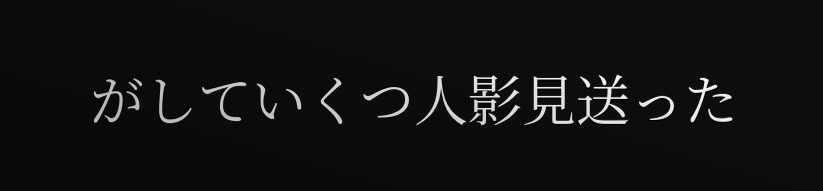がしていくつ人影見送った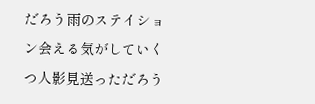だろう雨のステイション会える気がしていくつ人影見送っただろう